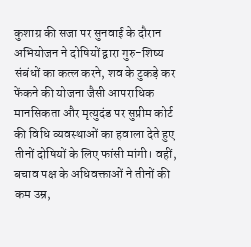कुशाग्र की सजा पर सुनवाई के दौरान अभियोजन ने दोषियों द्वारा गुरु-शिष्य संबंधों का कत्ल करने, शव के टुकड़े कर फेंकने की योजना जैसी आपराधिक मानसिकता और मृत्युदंड पर सुप्रीम कोर्ट की विधि व्यवस्थाओं का हवाला देते हुए तीनों दोषियों के लिए फांसी मांगी। वहीं, बचाव पक्ष के अधिवक्ताओं ने तीनों की कम उम्र,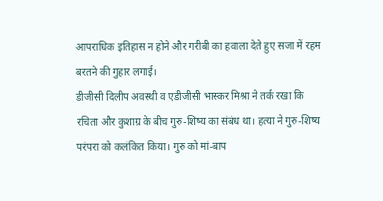आपराधिक इतिहास न होने और गरीबी का हवाला देते हुए सजा में रहम बरतने की गुहार लगाई।
डीजीसी दिलीप अवस्थी व एडीजीसी भास्कर मिश्रा ने तर्क रखा कि रचिता और कुशाग्र के बीच गुरु-शिष्य का संबंध था। हत्या ने गुरु-शिष्य परंपरा को कलंकित किया। गुरु को मां-बाप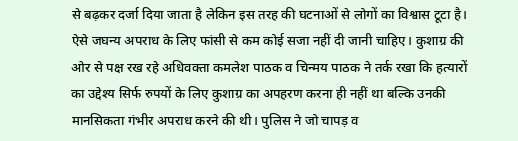से बढ़कर दर्जा दिया जाता है लेकिन इस तरह की घटनाओं से लोगों का विश्वास टूटा है। ऐसे जघन्य अपराध के लिए फांसी से कम कोई सजा नहीं दी जानी चाहिए। कुशाग्र की ओर से पक्ष रख रहे अधिवक्ता कमलेश पाठक व चिन्मय पाठक ने तर्क रखा कि हत्यारों का उद्देश्य सिर्फ रुपयों के लिए कुशाग्र का अपहरण करना ही नहीं था बल्कि उनकी मानसिकता गंभीर अपराध करने की थी। पुलिस ने जो चापड़ व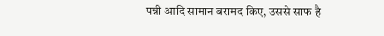पन्नी आदि सामान बरामद किए, उससे साफ है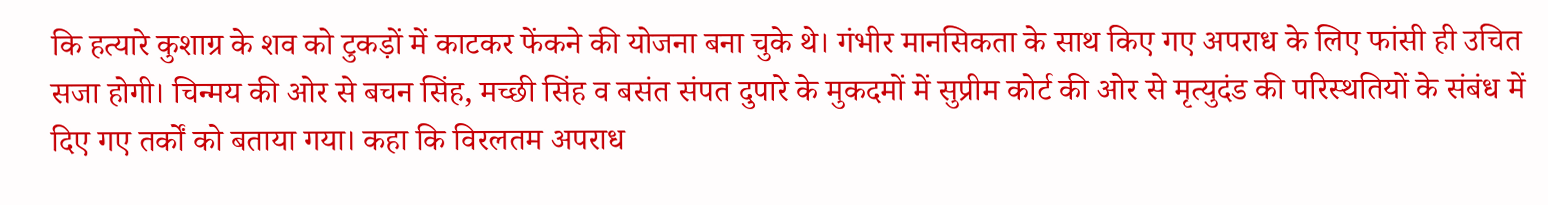कि हत्यारे कुशाग्र के शव को टुकड़ों में काटकर फेंकने की योजना बना चुके थे। गंभीर मानसिकता के साथ किए गए अपराध के लिए फांसी ही उचित सजा होगी। चिन्मय की ओर से बचन सिंह, मच्छी सिंह व बसंत संपत दुपारे के मुकदमों में सुप्रीम कोर्ट की ओर से मृत्युदंड की परिस्थतियों के संबंध में दिए गए तर्कों को बताया गया। कहा कि विरलतम अपराध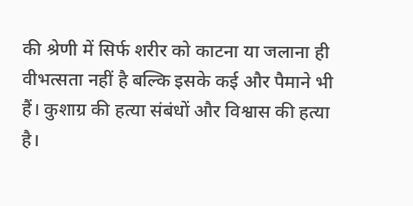की श्रेणी में सिर्फ शरीर को काटना या जलाना ही वीभत्सता नहीं है बल्कि इसके कई और पैमाने भी हैं। कुशाग्र की हत्या संबंधों और विश्वास की हत्या है।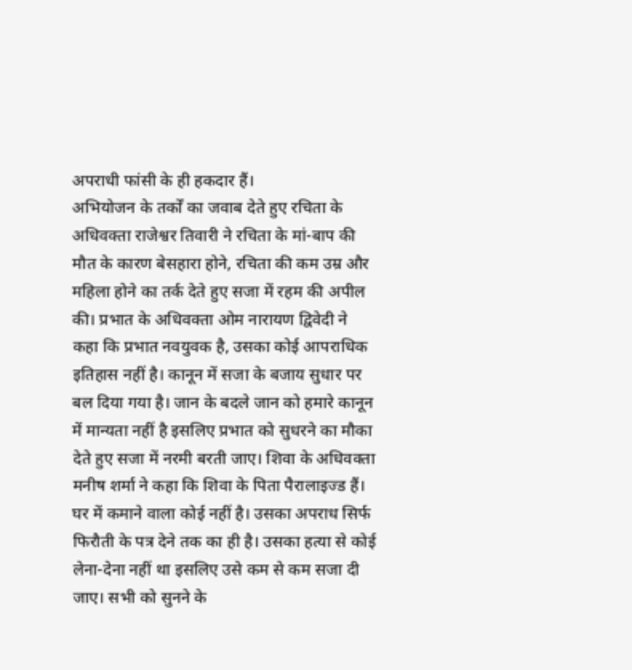अपराधी फांसी के ही हकदार हैं।
अभियोजन के तर्कों का जवाब देते हुए रचिता के अधिवक्ता राजेश्वर तिवारी ने रचिता के मां-बाप की मौत के कारण बेसहारा होने, रचिता की कम उम्र और महिला होने का तर्क देते हुए सजा में रहम की अपील की। प्रभात के अधिवक्ता ओम नारायण द्विवेदी ने कहा कि प्रभात नवयुवक है, उसका कोई आपराधिक इतिहास नहीं है। कानून में सजा के बजाय सुधार पर बल दिया गया है। जान के बदले जान को हमारे कानून में मान्यता नहीं है इसलिए प्रभात को सुधरने का मौका देते हुए सजा में नरमी बरती जाए। शिवा के अधिवक्ता मनीष शर्मा ने कहा कि शिवा के पिता पैरालाइज्ड हैं। घर में कमाने वाला कोई नहीं है। उसका अपराध सिर्फ फिरौती के पत्र देने तक का ही है। उसका हत्या से कोई लेना-देना नहीं था इसलिए उसे कम से कम सजा दी जाए। सभी को सुनने के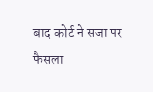बाद कोर्ट ने सजा पर फैसला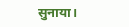सुनाया।